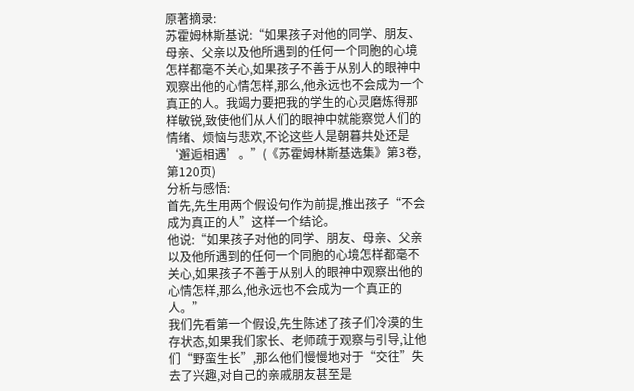原著摘录:
苏霍姆林斯基说:“如果孩子对他的同学、朋友、母亲、父亲以及他所遇到的任何一个同胞的心境怎样都毫不关心,如果孩子不善于从别人的眼神中观察出他的心情怎样,那么,他永远也不会成为一个真正的人。我竭力要把我的学生的心灵磨炼得那样敏锐,致使他们从人们的眼神中就能察觉人们的情绪、烦恼与悲欢,不论这些人是朝暮共处还是‘邂逅相遇’。”(《苏霍姆林斯基选集》第3卷,第120页)
分析与感悟:
首先,先生用两个假设句作为前提,推出孩子“不会成为真正的人”这样一个结论。
他说:“如果孩子对他的同学、朋友、母亲、父亲以及他所遇到的任何一个同胞的心境怎样都毫不关心,如果孩子不善于从别人的眼神中观察出他的心情怎样,那么,他永远也不会成为一个真正的人。”
我们先看第一个假设,先生陈述了孩子们冷漠的生存状态,如果我们家长、老师疏于观察与引导,让他们“野蛮生长”,那么他们慢慢地对于“交往”失去了兴趣,对自己的亲戚朋友甚至是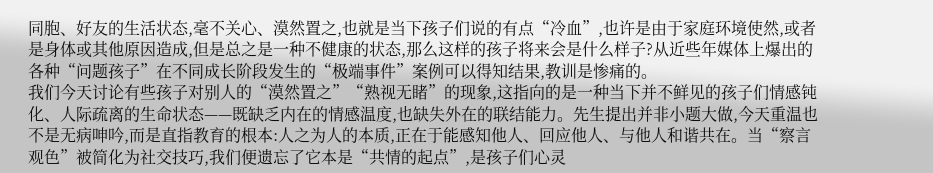同胞、好友的生活状态,毫不关心、漠然置之,也就是当下孩子们说的有点“冷血”,也许是由于家庭环境使然,或者是身体或其他原因造成,但是总之是一种不健康的状态,那么这样的孩子将来会是什么样子?从近些年媒体上爆出的各种“问题孩子”在不同成长阶段发生的“极端事件”案例可以得知结果,教训是惨痛的。
我们今天讨论有些孩子对别人的“漠然置之”“熟视无睹”的现象,这指向的是一种当下并不鲜见的孩子们情感钝化、人际疏离的生命状态——既缺乏内在的情感温度,也缺失外在的联结能力。先生提出并非小题大做,今天重温也不是无病呻吟,而是直指教育的根本:人之为人的本质,正在于能感知他人、回应他人、与他人和谐共在。当“察言观色”被简化为社交技巧,我们便遗忘了它本是“共情的起点”,是孩子们心灵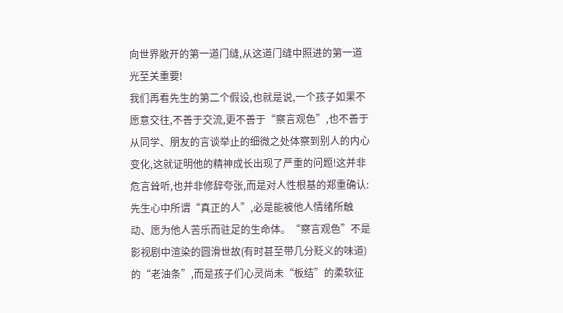向世界敞开的第一道门缝,从这道门缝中照进的第一道光至关重要!
我们再看先生的第二个假设,也就是说,一个孩子如果不愿意交往,不善于交流,更不善于“察言观色”,也不善于从同学、朋友的言谈举止的细微之处体察到别人的内心变化,这就证明他的精神成长出现了严重的问题!这并非危言耸听,也并非修辞夸张,而是对人性根基的郑重确认:先生心中所谓“真正的人”,必是能被他人情绪所触动、愿为他人苦乐而驻足的生命体。“察言观色”不是影视剧中渲染的圆滑世故(有时甚至带几分贬义的味道)的“老油条”,而是孩子们心灵尚未“板结”的柔软征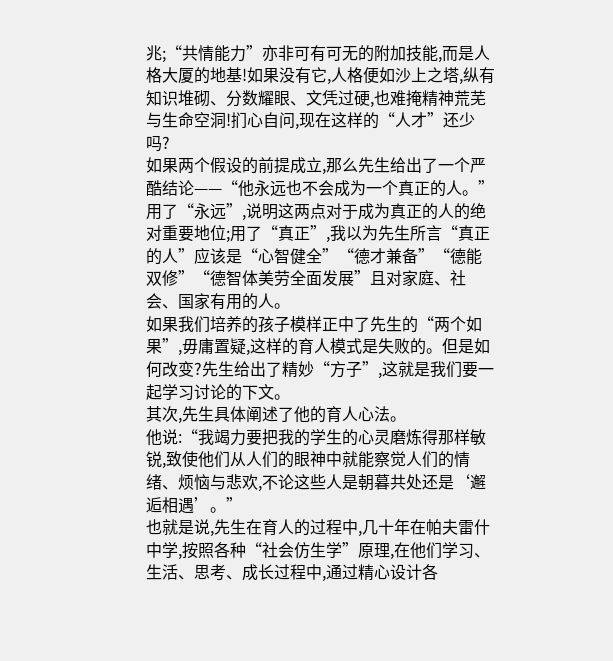兆;“共情能力”亦非可有可无的附加技能,而是人格大厦的地基!如果没有它,人格便如沙上之塔,纵有知识堆砌、分数耀眼、文凭过硬,也难掩精神荒芜与生命空洞!扪心自问,现在这样的“人才”还少吗?
如果两个假设的前提成立,那么先生给出了一个严酷结论——“他永远也不会成为一个真正的人。”用了“永远”,说明这两点对于成为真正的人的绝对重要地位;用了“真正”,我以为先生所言“真正的人”应该是“心智健全”“德才兼备”“德能双修”“德智体美劳全面发展”且对家庭、社会、国家有用的人。
如果我们培养的孩子模样正中了先生的“两个如果”,毋庸置疑,这样的育人模式是失败的。但是如何改变?先生给出了精妙“方子”,这就是我们要一起学习讨论的下文。
其次,先生具体阐述了他的育人心法。
他说:“我竭力要把我的学生的心灵磨炼得那样敏锐,致使他们从人们的眼神中就能察觉人们的情绪、烦恼与悲欢,不论这些人是朝暮共处还是‘邂逅相遇’。”
也就是说,先生在育人的过程中,几十年在帕夫雷什中学,按照各种“社会仿生学”原理,在他们学习、生活、思考、成长过程中,通过精心设计各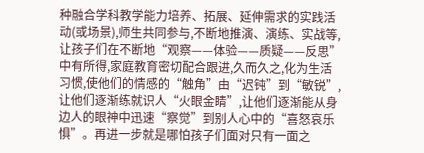种融合学科教学能力培养、拓展、延伸需求的实践活动(或场景),师生共同参与,不断地推演、演练、实战等,让孩子们在不断地“观察——体验——质疑——反思”中有所得,家庭教育密切配合跟进,久而久之,化为生活习惯,使他们的情感的“触角”由“迟钝”到“敏锐”,让他们逐渐练就识人“火眼金睛”,让他们逐渐能从身边人的眼神中迅速“察觉”到别人心中的“喜怒哀乐惧”。再进一步就是哪怕孩子们面对只有一面之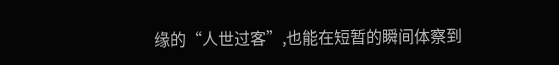缘的“人世过客”,也能在短暂的瞬间体察到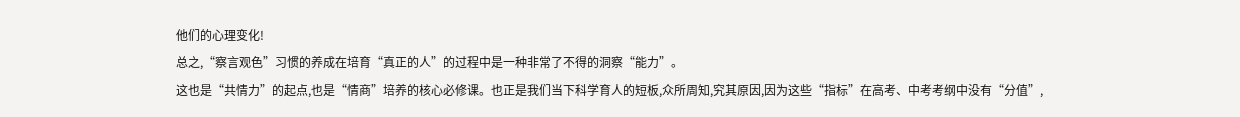他们的心理变化!
总之,“察言观色”习惯的养成在培育“真正的人”的过程中是一种非常了不得的洞察“能力”。
这也是“共情力”的起点,也是“情商”培养的核心必修课。也正是我们当下科学育人的短板,众所周知,究其原因,因为这些“指标”在高考、中考考纲中没有“分值”,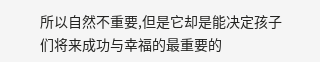所以自然不重要,但是它却是能决定孩子们将来成功与幸福的最重要的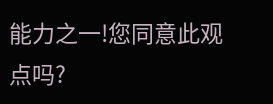能力之一!您同意此观点吗?